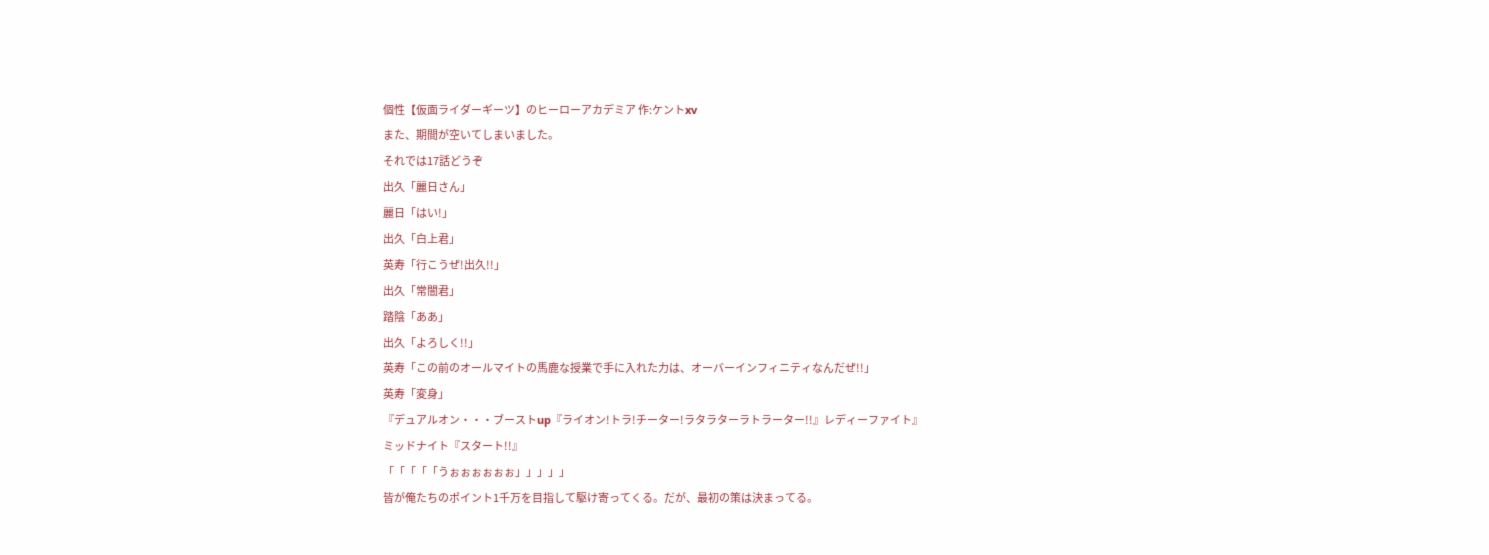個性【仮面ライダーギーツ】のヒーローアカデミア 作:ケントxv
また、期間が空いてしまいました。
それでは17話どうぞ
出久「麗日さん」
麗日「はい!」
出久「白上君」
英寿「行こうぜ!出久!!」
出久「常闇君」
踏陰「ああ」
出久「よろしく!!」
英寿「この前のオールマイトの馬鹿な授業で手に入れた力は、オーバーインフィニティなんだぜ!!」
英寿「変身」
『デュアルオン・・・ブーストup『ライオン!トラ!チーター!ラタラターラトラーター!!』レディーファイト』
ミッドナイト『スタート!!』
「「「「「うぉぉぉぉぉぉ」」」」」
皆が俺たちのポイント1千万を目指して駆け寄ってくる。だが、最初の策は決まってる。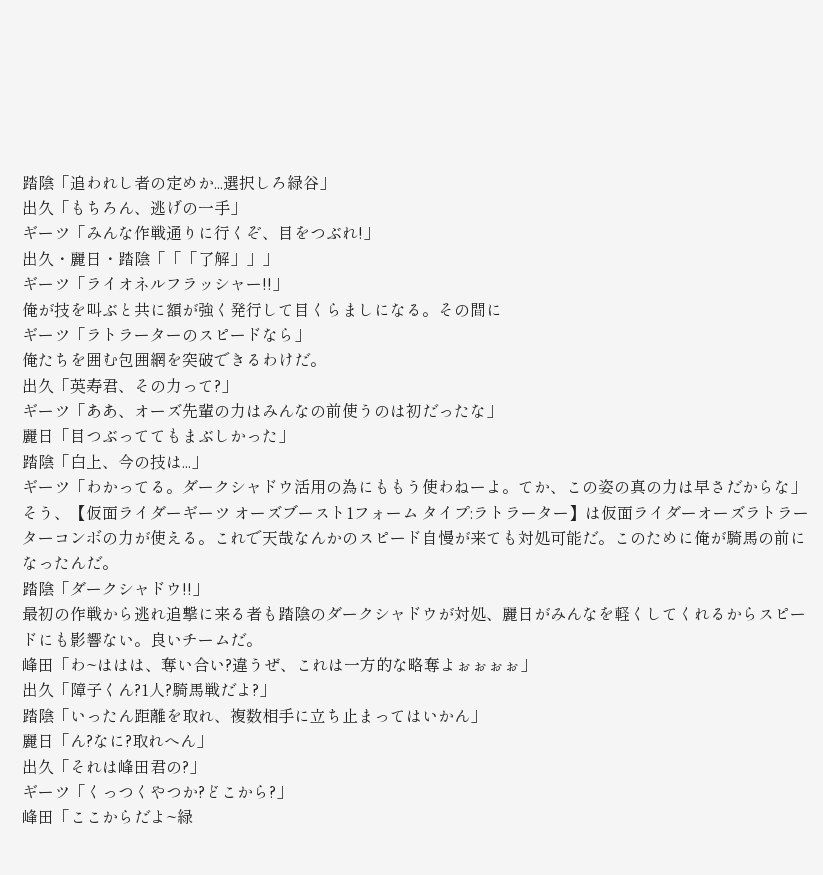踏陰「追われし者の定めか...選択しろ緑谷」
出久「もちろん、逃げの一手」
ギーツ「みんな作戦通りに行くぞ、目をつぶれ!」
出久・麗日・踏陰「「「了解」」」
ギーツ「ライオネルフラッシャー!!」
俺が技を叫ぶと共に額が強く発行して目くらましになる。その間に
ギーツ「ラトラーターのスピードなら」
俺たちを囲む包囲網を突破できるわけだ。
出久「英寿君、その力って?」
ギーツ「ああ、オーズ先輩の力はみんなの前使うのは初だったな」
麗日「目つぶっててもまぶしかった」
踏陰「白上、今の技は...」
ギーツ「わかってる。ダークシャドウ活用の為にももう使わねーよ。てか、この姿の真の力は早さだからな」
そう、【仮面ライダーギーツ オーズブースト1フォーム タイプ:ラトラーター】は仮面ライダーオーズラトラーターコンボの力が使える。これで天哉なんかのスピード自慢が来ても対処可能だ。このために俺が騎馬の前になったんだ。
踏陰「ダークシャドウ!!」
最初の作戦から逃れ追撃に来る者も踏陰のダークシャドウが対処、麗日がみんなを軽くしてくれるからスピードにも影響ない。良いチームだ。
峰田「わ~ははは、奪い合い?違うぜ、これは一方的な略奪よぉぉぉぉ」
出久「障子くん?1人?騎馬戦だよ?」
踏陰「いったん距離を取れ、複数相手に立ち止まってはいかん」
麗日「ん?なに?取れへん」
出久「それは峰田君の?」
ギーツ「くっつくやつか?どこから?」
峰田「ここからだよ~緑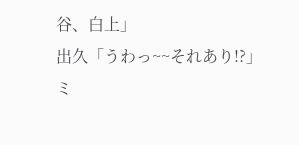谷、白上」
出久「うわっ~~それあり!?」
ミ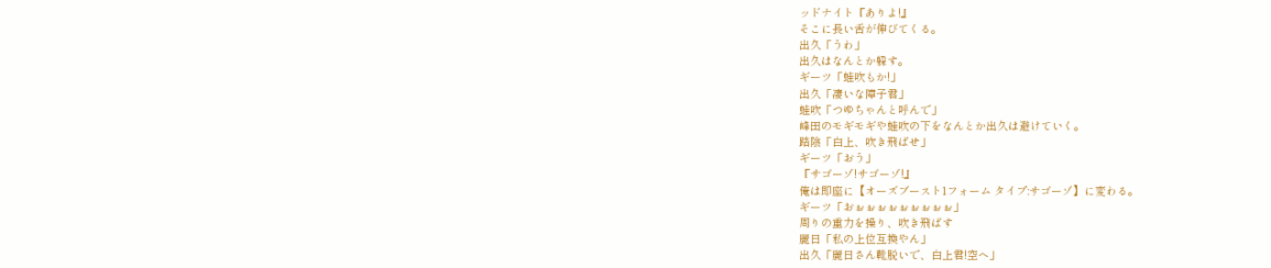ッドナイト『ありよ!』
そこに長い舌が伸びてくる。
出久「うわ」
出久はなんとか躱す。
ギーツ「蛙吹もか!」
出久「凄いな障子君」
蛙吹「つゆちゃんと呼んで」
峰田のモギモギや蛙吹の下をなんとか出久は避けていく。
踏陰「白上、吹き飛ばせ」
ギーツ「おう」
『サゴーゾ!サゴーゾ!』
俺は即座に【オーズブースト1フォーム タイプ:サゴーゾ】に変わる。
ギーツ「おぉぉぉぉぉぉぉぉぉ」
周りの重力を操り、吹き飛ばす
麗日「私の上位互換やん」
出久「麗日さん靴脱いで、白上君!空へ」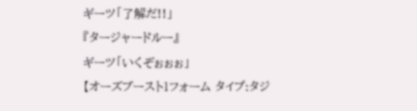ギーツ「了解だ!!」
『タージャードルー』
ギーツ「いくぞぉぉぉ」
【オーズブースト1フォーム タイプ:タジ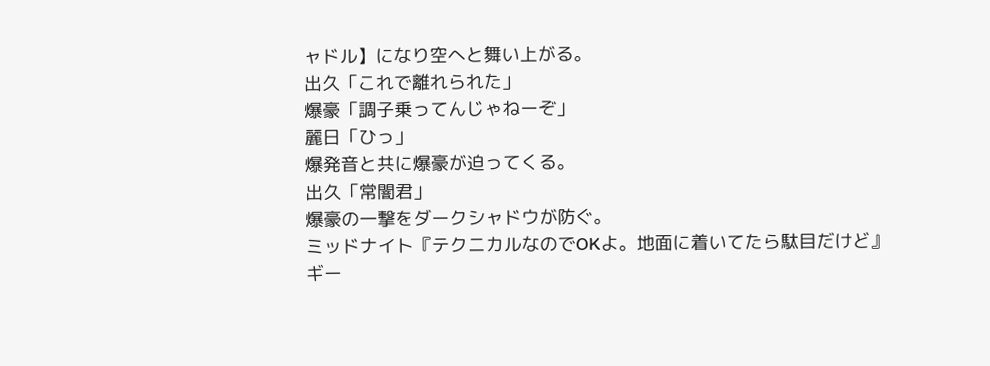ャドル】になり空へと舞い上がる。
出久「これで離れられた」
爆豪「調子乗ってんじゃねーぞ」
麗日「ひっ」
爆発音と共に爆豪が迫ってくる。
出久「常闇君」
爆豪の一撃をダークシャドウが防ぐ。
ミッドナイト『テクニカルなのでOKよ。地面に着いてたら駄目だけど』
ギー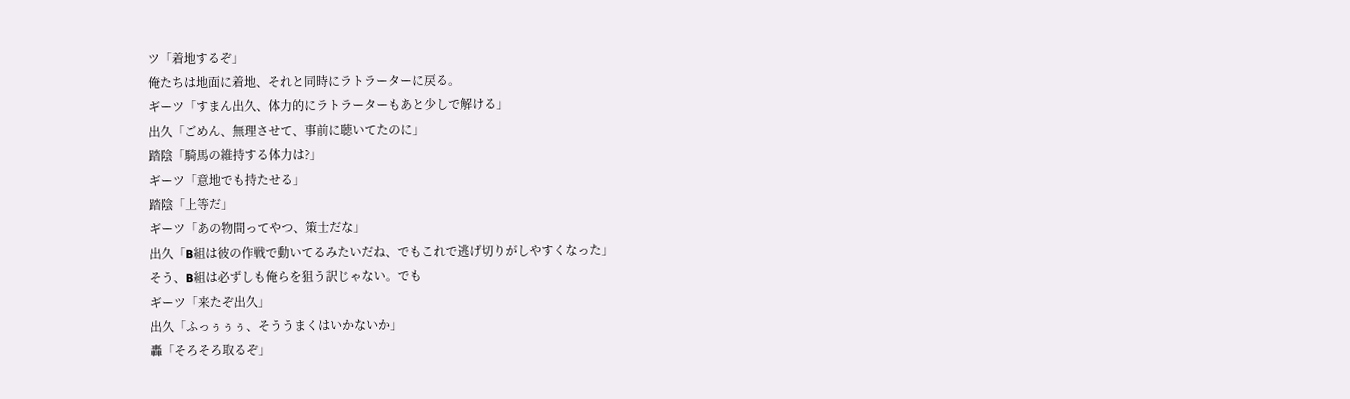ツ「着地するぞ」
俺たちは地面に着地、それと同時にラトラーターに戻る。
ギーツ「すまん出久、体力的にラトラーターもあと少しで解ける」
出久「ごめん、無理させて、事前に聴いてたのに」
踏陰「騎馬の維持する体力は?」
ギーツ「意地でも持たせる」
踏陰「上等だ」
ギーツ「あの物間ってやつ、策士だな」
出久「B組は彼の作戦で動いてるみたいだね、でもこれで逃げ切りがしやすくなった」
そう、B組は必ずしも俺らを狙う訳じゃない。でも
ギーツ「来たぞ出久」
出久「ふっぅぅぅ、そううまくはいかないか」
轟「そろそろ取るぞ」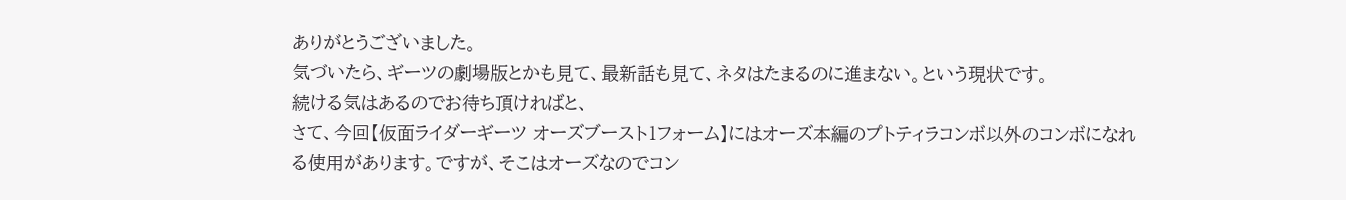ありがとうございました。
気づいたら、ギーツの劇場版とかも見て、最新話も見て、ネタはたまるのに進まない。という現状です。
続ける気はあるのでお待ち頂ければと、
さて、今回【仮面ライダーギーツ オーズブースト1フォーム】にはオーズ本編のプトティラコンボ以外のコンボになれる使用があります。ですが、そこはオーズなのでコン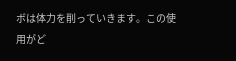ボは体力を削っていきます。この使用がど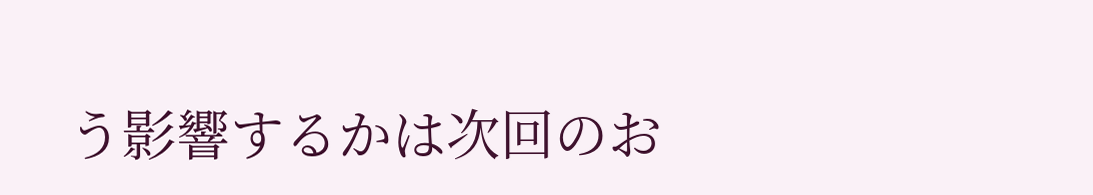う影響するかは次回のお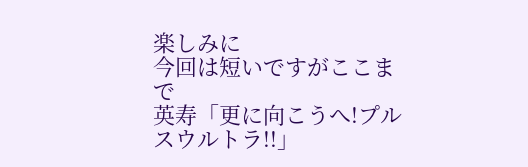楽しみに
今回は短いですがここまで
英寿「更に向こうへ!プルスウルトラ!!」